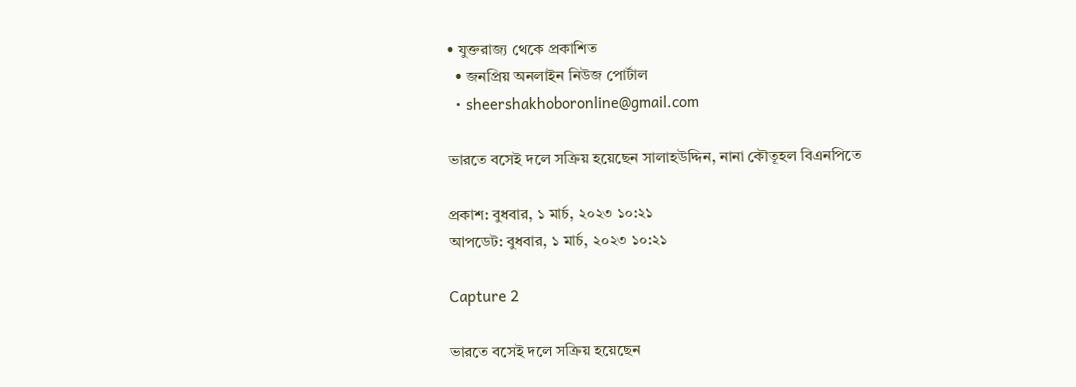• যুক্তরাজ্য থেকে প্রকাশিত
  • জনপ্রিয় অনলাইন নিউজ পোর্টাল
  • sheershakhoboronline@gmail.com

ভারতে বসেই দলে সক্রিয় হয়েছেন সালাহউদ্দিন, নানা কৌতূহল বিএনপিতে

প্রকাশ: বুধবার, ১ মার্চ, ২০২৩ ১০:২১
আপডেট: বুধবার, ১ মার্চ, ২০২৩ ১০:২১

Capture 2

ভারতে বসেই দলে সক্রিয় হয়েছেন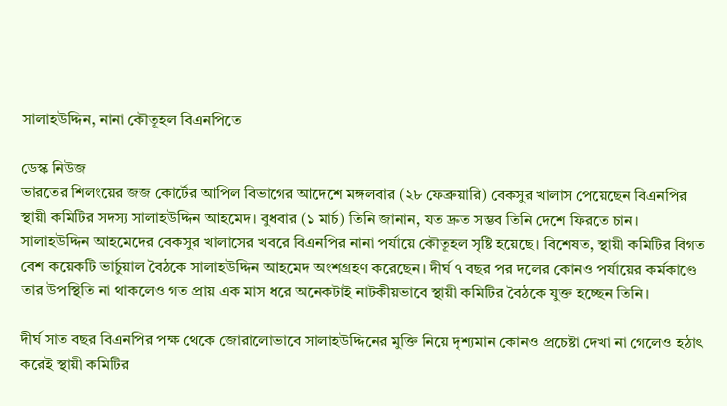সালাহউদ্দিন, নানা কৌতূহল বিএনপিতে

ডেস্ক নিউজ
ভারতের শিলংয়ের জজ কোর্টের আপিল বিভাগের আদেশে মঙ্গলবার (২৮ ফেব্রুয়ারি) বেকসুর খালাস পেয়েছেন বিএনপির স্থায়ী কমিটির সদস্য সালাহউদ্দিন আহমেদ। বুধবার (১ মার্চ) তিনি জানান, যত দ্রুত সম্ভব তিনি দেশে ফিরতে চান। সালাহউদ্দিন আহমেদের বেকসুর খালাসের খবরে বিএনপির নানা পর্যায়ে কৌতূহল সৃষ্টি হয়েছে। বিশেষত, স্থায়ী কমিটির বিগত বেশ কয়েকটি ভার্চুয়াল বৈঠকে সালাহউদ্দিন আহমেদ অংশগ্রহণ করেছেন। দীর্ঘ ৭ বছর পর দলের কোনও পর্যায়ের কর্মকাণ্ডে তার উপস্থিতি না থাকলেও গত প্রায় এক মাস ধরে অনেকটাই নাটকীয়ভাবে স্থায়ী কমিটির বৈঠকে যুক্ত হচ্ছেন তিনি।

দীর্ঘ সাত বছর বিএনপির পক্ষ থেকে জোরালোভাবে সালাহউদ্দিনের মুক্তি নিয়ে দৃশ্যমান কোনও প্রচেষ্টা দেখা না গেলেও হঠাৎ করেই স্থায়ী কমিটির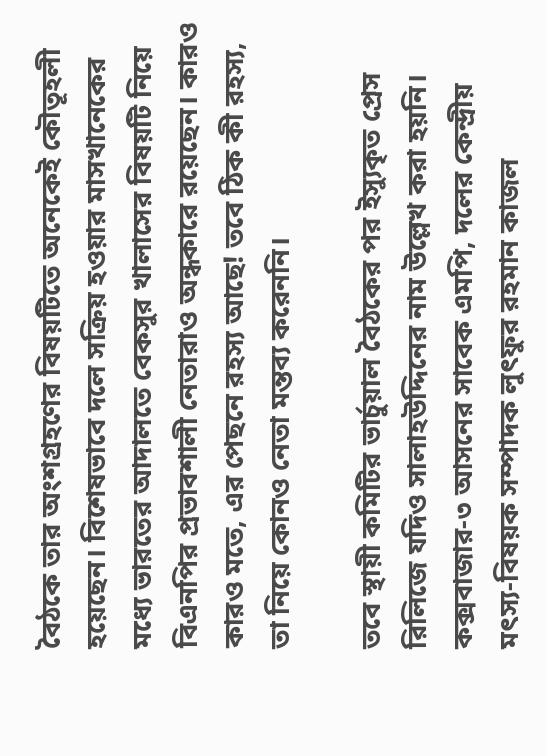বৈঠকে তার অংশগ্রহণের বিষয়টিতে অনেকেই কৌতূহলী হয়েছেন। বিশেষভাবে দলে সক্রিয় হওয়ার মাসখানেকের মধ্যে ভারতের আদালতে বেকসুর খালাসের বিষয়টি নিয়ে বিএনপির প্রভাবশালী নেতারাও অন্ধকারে রয়েছেন। কারও কারও মতে, এর পেছনে রহস্য আছে! তবে ঠিক কী রহস্য, তা নিয়ে কোনও নেতা মন্তব্য করেননি।

তবে স্থায়ী কমিটির ভার্চুয়াল বৈঠকের পর ইস্যুকৃত প্রেস রিলিজে যদিও সালাহউদ্দিনের নাম উল্লেখ করা হয়নি। কক্সবাজার-৩ আসনের সাবেক এমপি, দলের কেন্দ্রীয় মৎস্য-বিষয়ক সম্পাদক লুৎফুর রহমান কাজল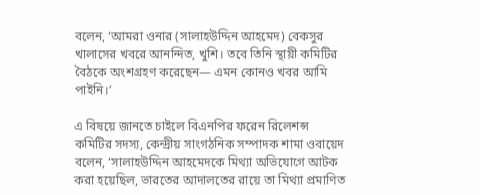বলেন, ‘আমরা ওনার (সালাহউদ্দিন আহমেদ) বেকসুর খালাসের খবরে আনন্দিত, খুশি। তবে তিনি স্থায়ী কমিটির বৈঠকে অংশগ্রহণ করেছেন— এমন কোনও খবর আমি পাইনি।’

এ বিষয়ে জানতে চাইলে বিএনপির ফরেন রিলেশন্স কমিটির সদস্য, কেন্দ্রীয় সাংগঠনিক সম্পাদক শামা ওবায়েদ বলেন, ‘সালাহউদ্দিন আহমেদকে মিথ্যা অভিযোগে আটক করা হয়েছিল, ভারতের আদালতের রায়ে তা মিথ্যা প্রমাণিত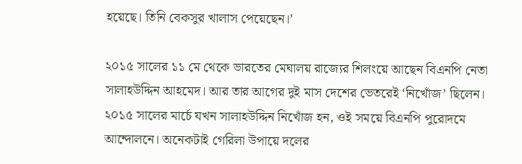হয়েছে। তিনি বেকসুর খালাস পেয়েছেন।’

২০১৫ সালের ১১ মে থেকে ভারতের মেঘালয় রাজ্যের শিলংয়ে আছেন বিএনপি নেতা সালাহউদ্দিন আহমেদ। আর তার আগের দুই মাস দেশের ভেতরেই ‘নিখোঁজ’ ছিলেন। ২০১৫ সালের মার্চে যখন সালাহউদ্দিন নিখোঁজ হন, ওই সময়ে বিএনপি পুরোদমে আন্দোলনে। অনেকটাই গেরিলা উপায়ে দলের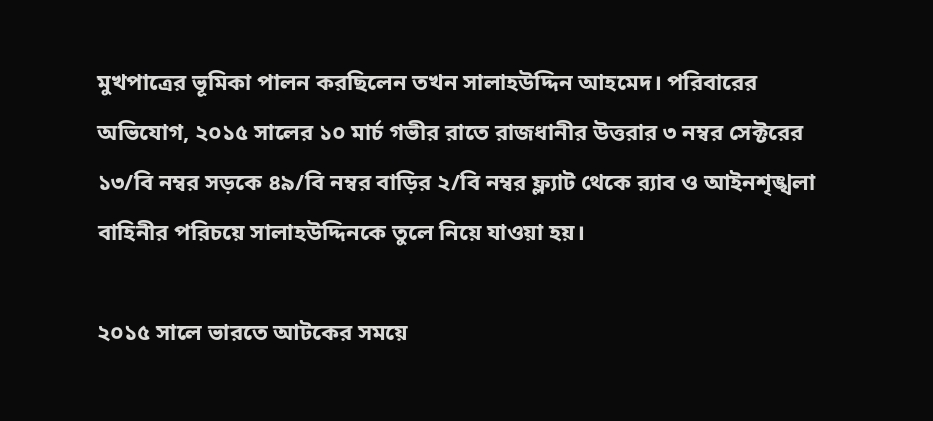মুখপাত্রের ভূমিকা পালন করছিলেন তখন সালাহউদ্দিন আহমেদ। পরিবারের অভিযোগ, ২০১৫ সালের ১০ মার্চ গভীর রাতে রাজধানীর উত্তরার ৩ নম্বর সেক্টরের ১৩/বি নম্বর সড়কে ৪৯/বি নম্বর বাড়ির ২/বি নম্বর ফ্ল্যাট থেকে র‌্যাব ও আইনশৃঙ্খলা বাহিনীর পরিচয়ে সালাহউদ্দিনকে তুলে নিয়ে যাওয়া হয়।

২০১৫ সালে ভারতে আটকের সময়ে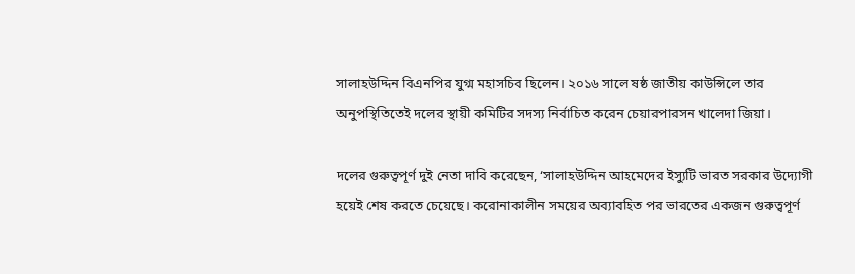সালাহউদ্দিন বিএনপির যুগ্ম মহাসচিব ছিলেন। ২০১৬ সালে ষষ্ঠ জাতীয় কাউন্সিলে তার অনুপস্থিতিতেই দলের স্থায়ী কমিটির সদস্য নির্বাচিত করেন চেয়ারপারসন খালেদা জিয়া।

দলের গুরুত্বপূর্ণ দুই নেতা দাবি করেছেন, ‘সালাহউদ্দিন আহমেদের ইস্যুটি ভারত সরকার উদ্যোগী হয়েই শেষ করতে চেয়েছে। করোনাকালীন সময়ের অব্যাবহিত পর ভারতের একজন গুরুত্বপূর্ণ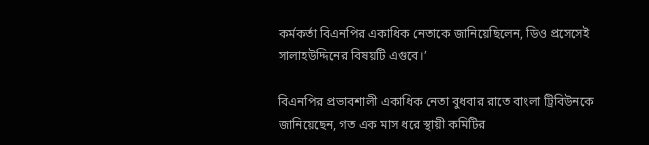কর্মকর্তা বিএনপির একাধিক নেতাকে জানিয়েছিলেন, ডিও প্রসেসেই সালাহউদ্দিনের বিষয়টি এগুবে।’

বিএনপির প্রভাবশালী একাধিক নেতা বুধবার রাতে বাংলা ট্রিবিউনকে জানিয়েছেন, গত এক মাস ধরে স্থায়ী কমিটির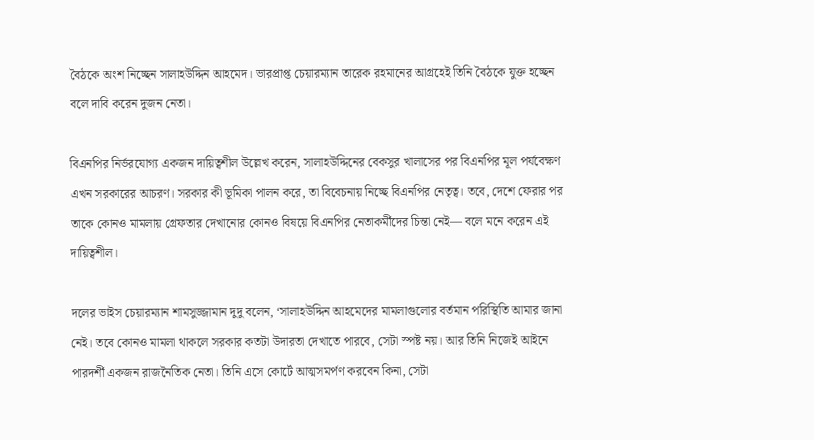বৈঠকে অংশ নিচ্ছেন সালাহউদ্দিন আহমেদ। ভারপ্রাপ্ত চেয়ারম্যান তারেক রহমানের আগ্রহেই তিনি বৈঠকে যুক্ত হচ্ছেন বলে দাবি করেন দুজন নেতা।

বিএনপির নির্ভরযোগ্য একজন দায়িত্বশীল উল্লেখ করেন, সালাহউদ্দিনের বেকসুর খালাসের পর বিএনপির মূল পর্যবেক্ষণ এখন সরকারের আচরণ। সরকার কী ভূমিকা পালন করে, তা বিবেচনায় নিচ্ছে বিএনপির নেতৃত্ব। তবে, দেশে ফেরার পর তাকে কোনও মামলায় গ্রেফতার দেখানোর কোনও বিষয়ে বিএনপির নেতাকর্মীদের চিন্তা নেই— বলে মনে করেন এই দায়িত্বশীল।

দলের ভাইস চেয়ারম্যান শামসুজ্জামান দুদু বলেন, ‘সালাহউদ্দিন আহমেদের মামলাগুলোর বর্তমান পরিস্থিতি আমার জানা নেই। তবে কোনও মামলা থাকলে সরকার কতটা উদারতা দেখাতে পারবে, সেটা স্পষ্ট নয়। আর তিনি নিজেই আইনে পারদর্শী একজন রাজনৈতিক নেতা। তিনি এসে কোর্টে আত্মসমর্পণ করবেন কিনা, সেটা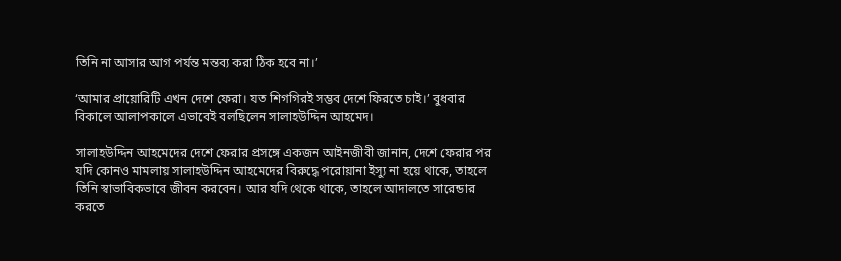তিনি না আসার আগ পর্যন্ত মন্তব্য করা ঠিক হবে না।’

‘আমার প্রায়োরিটি এখন দেশে ফেরা। যত শিগগিরই সম্ভব দেশে ফিরতে চাই।’ বুধবার বিকালে আলাপকালে এভাবেই বলছিলেন সালাহউদ্দিন আহমেদ।

সালাহউদ্দিন আহমেদের দেশে ফেরার প্রসঙ্গে একজন আইনজীবী জানান, দেশে ফেরার পর যদি কোনও মামলায় সালাহউদ্দিন আহমেদের বিরুদ্ধে পরোয়ানা ইস্যু না হয়ে থাকে, তাহলে তিনি স্বাভাবিকভাবে জীবন করবেন। আর যদি থেকে থাকে, তাহলে আদালতে সারেন্ডার করতে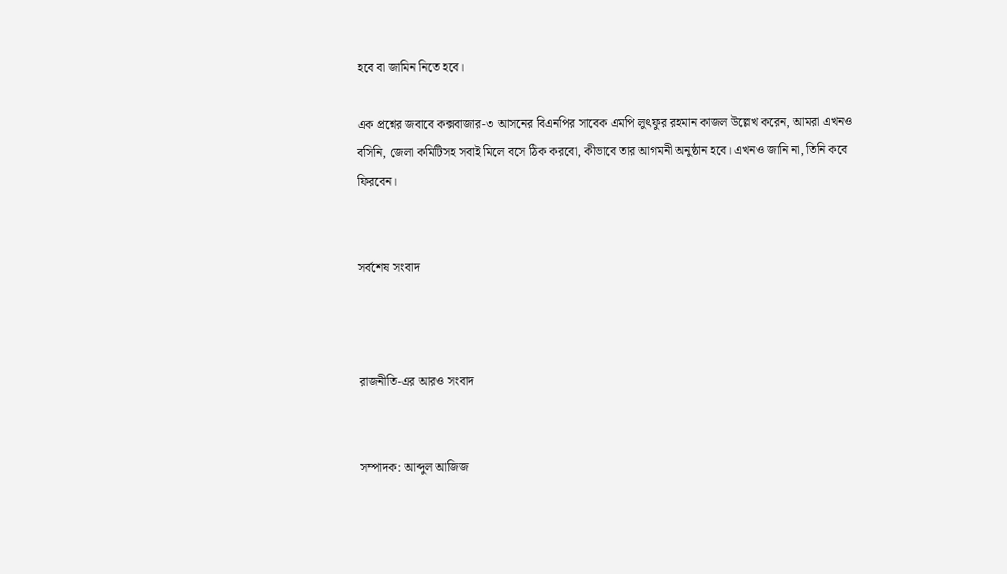হবে বা জামিন নিতে হবে।

এক প্রশ্নের জবাবে কক্সবাজার-৩ আসনের বিএনপির সাবেক এমপি লুৎফুর রহমান কাজল উল্লেখ করেন, আমরা এখনও বসিনি, জেলা কমিটিসহ সবাই মিলে বসে ঠিক করবো, কীভাবে তার আগমনী অনুষ্ঠান হবে। এখনও জানি না, তিনি কবে ফিরবেন।


সর্বশেষ সংবাদ



রাজনীতি-এর আরও সংবাদ


সম্পাদক: আব্দুল আজিজ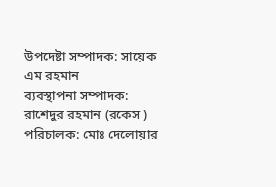উপদেষ্টা সম্পাদক: সায়েক এম রহমান
ব্যবস্থাপনা সম্পাদক: রাশেদুর রহমান (রকেস )
পরিচালক: মোঃ দেলোয়ার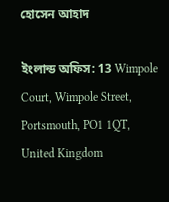হোসেন আহাদ

ইংলান্ড অফিস: 13 Wimpole Court, Wimpole Street, Portsmouth, PO1 1QT, United Kingdom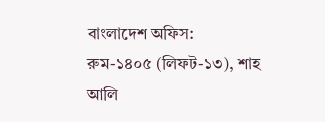বাংলাদেশ অফিস: রুম-১৪০৫ (লিফট-১৩), শাহ আলি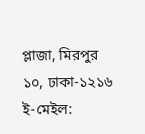প্লাজা, মিরপুর ১০, ঢাকা-১২১৬
ই-মেইল: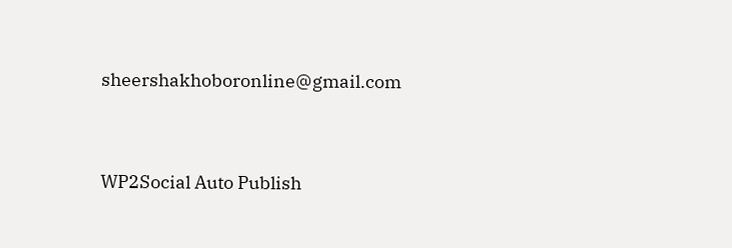sheershakhoboronline@gmail.com


WP2Social Auto Publish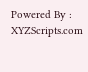Powered By : XYZScripts.com